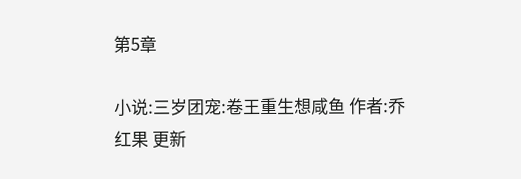第5章

小说:三岁团宠:卷王重生想咸鱼 作者:乔红果 更新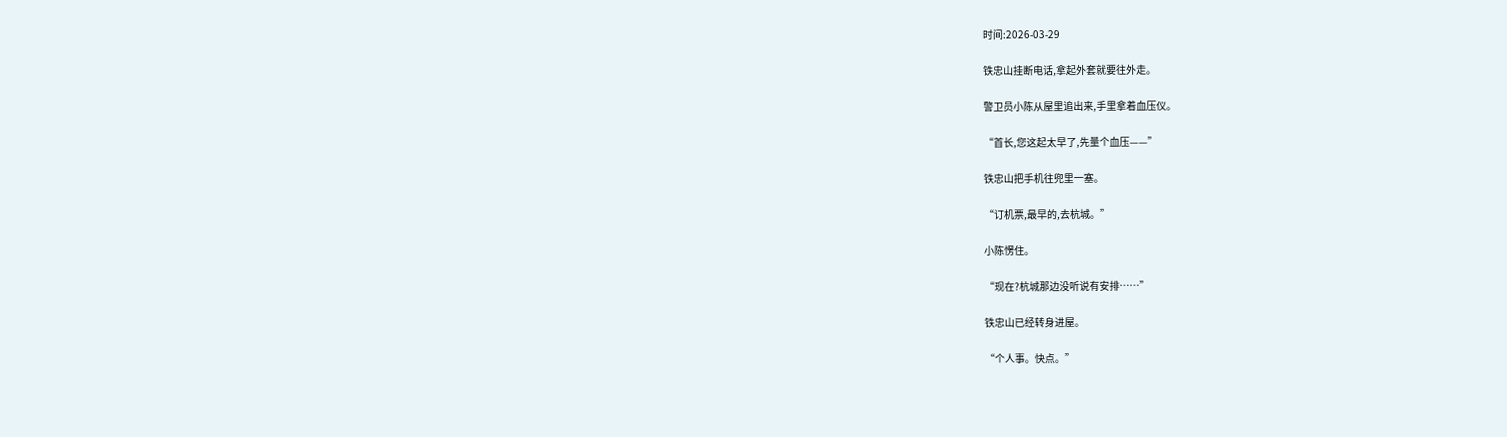时间:2026-03-29

铁忠山挂断电话,拿起外套就要往外走。

警卫员小陈从屋里追出来,手里拿着血压仪。

“首长,您这起太早了,先量个血压——”

铁忠山把手机往兜里一塞。

“订机票,最早的,去杭城。”

小陈愣住。

“现在?杭城那边没听说有安排……”

铁忠山已经转身进屋。

“个人事。快点。”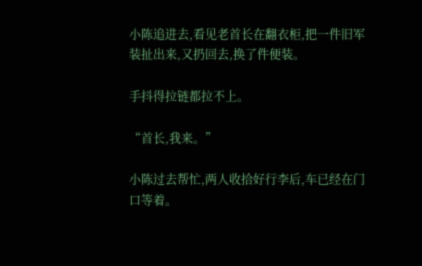小陈追进去,看见老首长在翻衣柜,把一件旧军装扯出来,又扔回去,换了件便装。

手抖得拉链都拉不上。

“首长,我来。”

小陈过去帮忙,两人收拾好行李后,车已经在门口等着。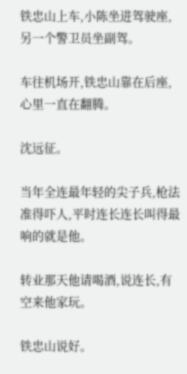铁忠山上车,小陈坐进驾驶座,另一个警卫员坐副驾。

车往机场开,铁忠山靠在后座,心里一直在翻腾。

沈远征。

当年全连最年轻的尖子兵,枪法准得吓人,平时连长连长叫得最响的就是他。

转业那天他请喝酒,说连长,有空来他家玩。

铁忠山说好。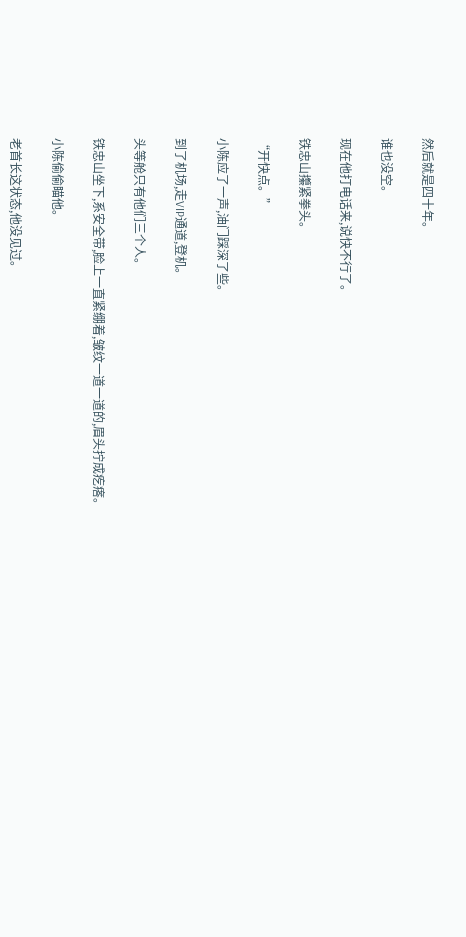然后就是四十年。

谁也没空。

现在他打电话来,说快不行了。

铁忠山攥紧拳头。

“开快点。”

小陈应了一声,油门踩深了些。

到了机场,走VIP通道,登机。

头等舱只有他们三个人。

铁忠山坐下,系安全带,脸上一直紧绷着,皱纹一道一道的,眉头拧成疙瘩。

小陈偷偷瞄他。

老首长这状态,他没见过。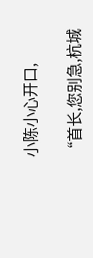小陈小心开口,

“首长,您别急,杭城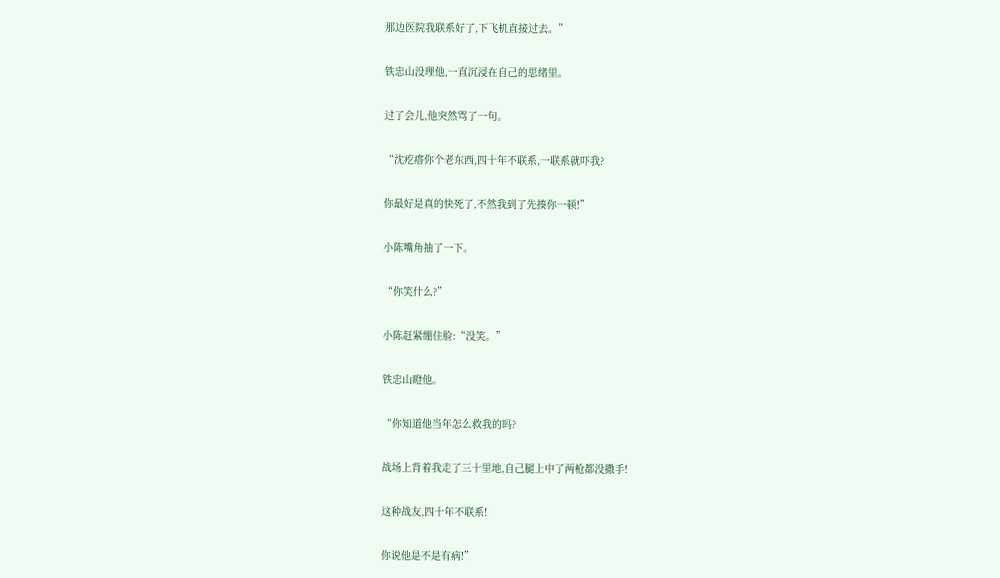那边医院我联系好了,下飞机直接过去。”

铁忠山没理他,一直沉浸在自己的思绪里。

过了会儿,他突然骂了一句。

“沈疙瘩你个老东西,四十年不联系,一联系就吓我?

你最好是真的快死了,不然我到了先揍你一顿!”

小陈嘴角抽了一下。

“你笑什么?”

小陈赶紧绷住脸:“没笑。”

铁忠山瞪他。

“你知道他当年怎么救我的吗?

战场上背着我走了三十里地,自己腿上中了两枪都没撒手!

这种战友,四十年不联系!

你说他是不是有病!”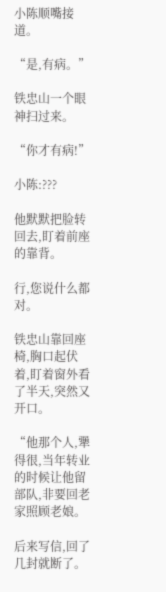小陈顺嘴接道。

“是,有病。”

铁忠山一个眼神扫过来。

“你才有病!”

小陈:???

他默默把脸转回去,盯着前座的靠背。

行,您说什么都对。

铁忠山靠回座椅,胸口起伏着,盯着窗外看了半天,突然又开口。

“他那个人,犟得很,当年转业的时候让他留部队,非要回老家照顾老娘。

后来写信,回了几封就断了。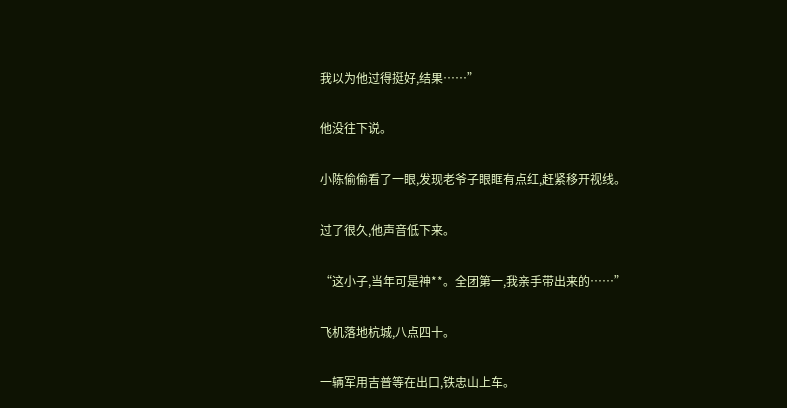我以为他过得挺好,结果……”

他没往下说。

小陈偷偷看了一眼,发现老爷子眼眶有点红,赶紧移开视线。

过了很久,他声音低下来。

“这小子,当年可是神**。全团第一,我亲手带出来的……”

飞机落地杭城,八点四十。

一辆军用吉普等在出口,铁忠山上车。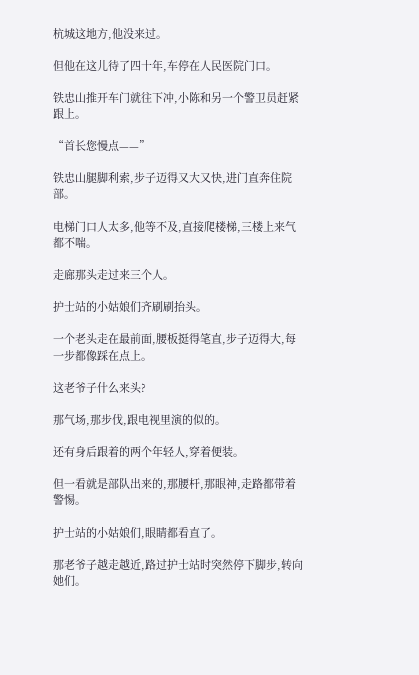杭城这地方,他没来过。

但他在这儿待了四十年,车停在人民医院门口。

铁忠山推开车门就往下冲,小陈和另一个警卫员赶紧跟上。

“首长您慢点——”

铁忠山腿脚利索,步子迈得又大又快,进门直奔住院部。

电梯门口人太多,他等不及,直接爬楼梯,三楼上来气都不喘。

走廊那头走过来三个人。

护士站的小姑娘们齐刷刷抬头。

一个老头走在最前面,腰板挺得笔直,步子迈得大,每一步都像踩在点上。

这老爷子什么来头?

那气场,那步伐,跟电视里演的似的。

还有身后跟着的两个年轻人,穿着便装。

但一看就是部队出来的,那腰杆,那眼神,走路都带着警惕。

护士站的小姑娘们,眼睛都看直了。

那老爷子越走越近,路过护士站时突然停下脚步,转向她们。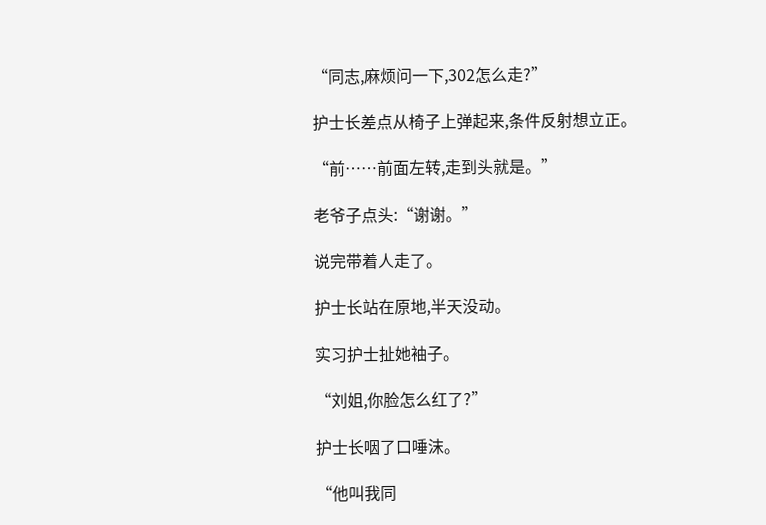“同志,麻烦问一下,302怎么走?”

护士长差点从椅子上弹起来,条件反射想立正。

“前……前面左转,走到头就是。”

老爷子点头:“谢谢。”

说完带着人走了。

护士长站在原地,半天没动。

实习护士扯她袖子。

“刘姐,你脸怎么红了?”

护士长咽了口唾沫。

“他叫我同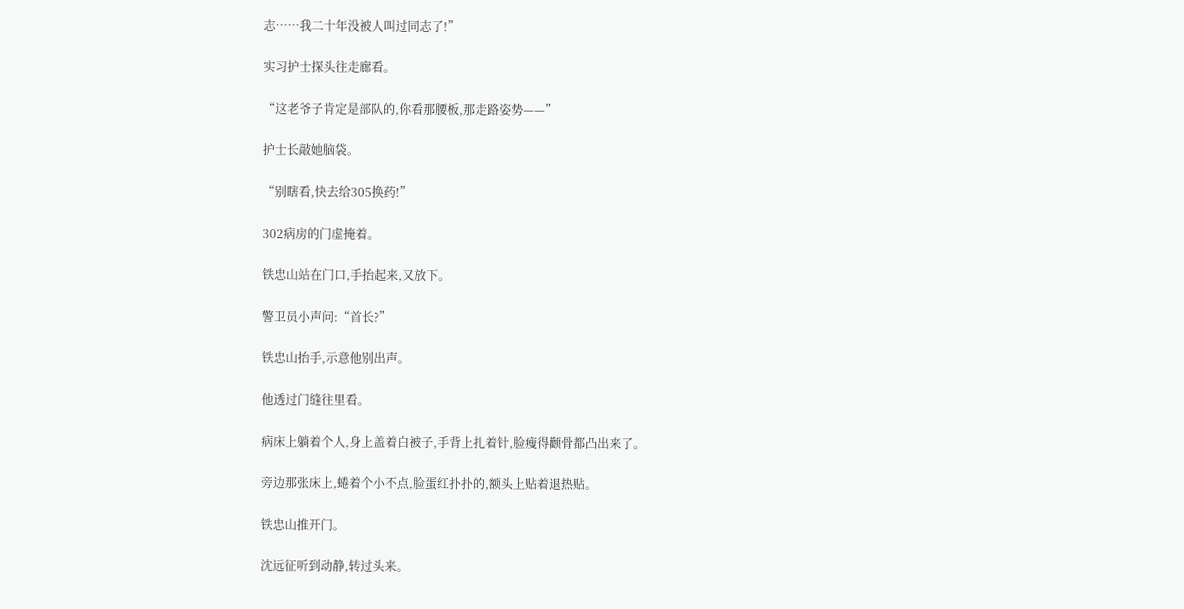志……我二十年没被人叫过同志了!”

实习护士探头往走廊看。

“这老爷子肯定是部队的,你看那腰板,那走路姿势——”

护士长敲她脑袋。

“别瞎看,快去给305换药!”

302病房的门虚掩着。

铁忠山站在门口,手抬起来,又放下。

警卫员小声问:“首长?”

铁忠山抬手,示意他别出声。

他透过门缝往里看。

病床上躺着个人,身上盖着白被子,手背上扎着针,脸瘦得颧骨都凸出来了。

旁边那张床上,蜷着个小不点,脸蛋红扑扑的,额头上贴着退热贴。

铁忠山推开门。

沈远征听到动静,转过头来。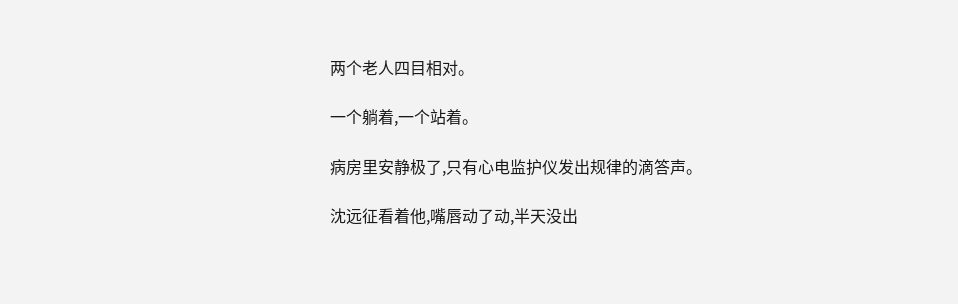两个老人四目相对。

一个躺着,一个站着。

病房里安静极了,只有心电监护仪发出规律的滴答声。

沈远征看着他,嘴唇动了动,半天没出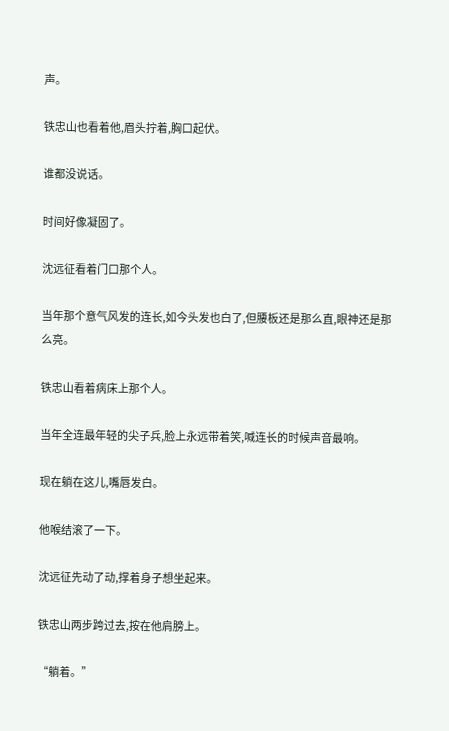声。

铁忠山也看着他,眉头拧着,胸口起伏。

谁都没说话。

时间好像凝固了。

沈远征看着门口那个人。

当年那个意气风发的连长,如今头发也白了,但腰板还是那么直,眼神还是那么亮。

铁忠山看着病床上那个人。

当年全连最年轻的尖子兵,脸上永远带着笑,喊连长的时候声音最响。

现在躺在这儿,嘴唇发白。

他喉结滚了一下。

沈远征先动了动,撑着身子想坐起来。

铁忠山两步跨过去,按在他肩膀上。

“躺着。”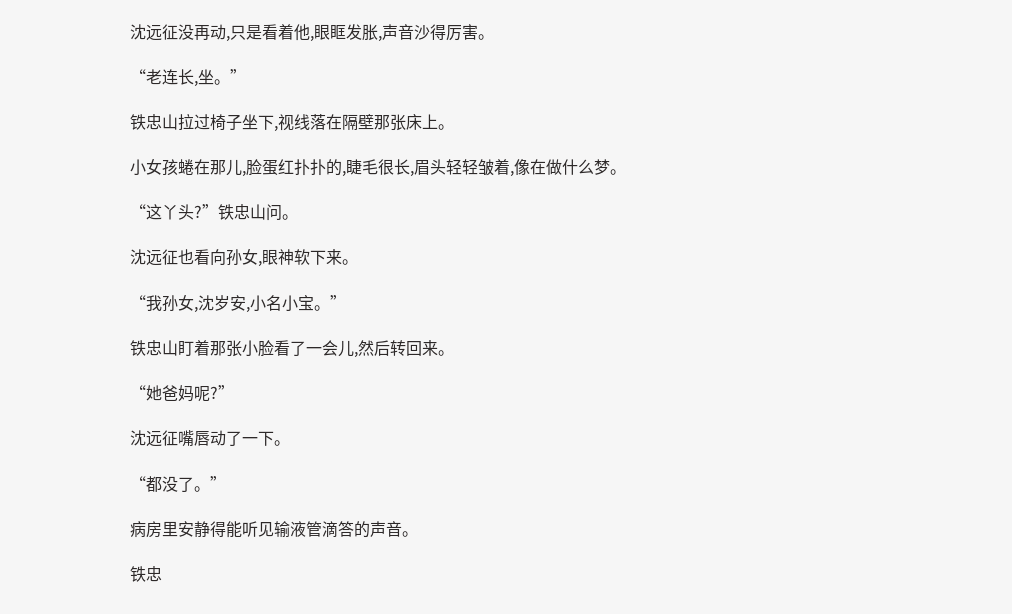沈远征没再动,只是看着他,眼眶发胀,声音沙得厉害。

“老连长,坐。”

铁忠山拉过椅子坐下,视线落在隔壁那张床上。

小女孩蜷在那儿,脸蛋红扑扑的,睫毛很长,眉头轻轻皱着,像在做什么梦。

“这丫头?”铁忠山问。

沈远征也看向孙女,眼神软下来。

“我孙女,沈岁安,小名小宝。”

铁忠山盯着那张小脸看了一会儿,然后转回来。

“她爸妈呢?”

沈远征嘴唇动了一下。

“都没了。”

病房里安静得能听见输液管滴答的声音。

铁忠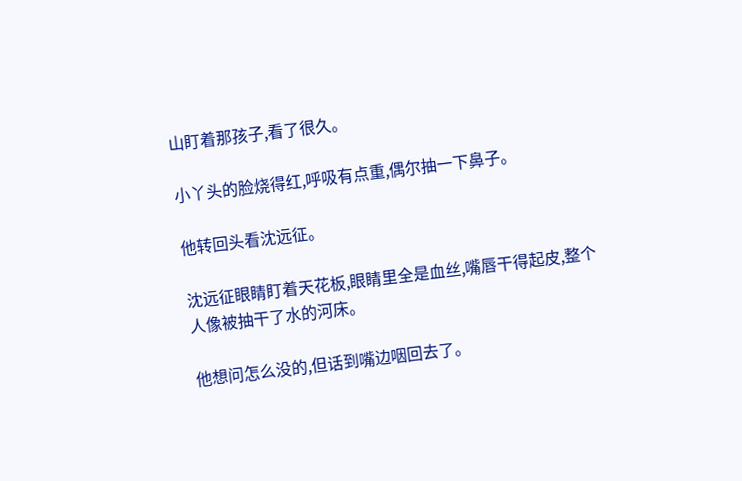山盯着那孩子,看了很久。

小丫头的脸烧得红,呼吸有点重,偶尔抽一下鼻子。

他转回头看沈远征。

沈远征眼睛盯着天花板,眼睛里全是血丝,嘴唇干得起皮,整个人像被抽干了水的河床。

他想问怎么没的,但话到嘴边咽回去了。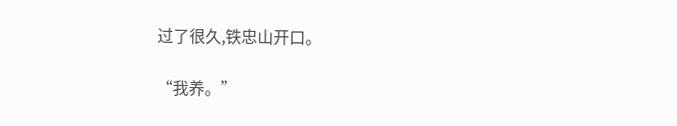过了很久,铁忠山开口。

“我养。”